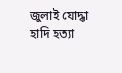জুলাই যোদ্ধা হাদি হত্যা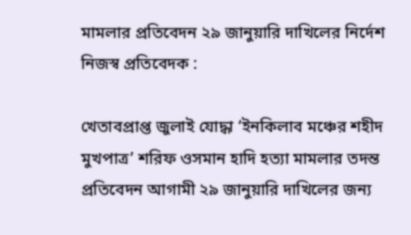মামলার প্রতিবেদন ২৯ জানুয়ারি দাখিলের নির্দেশ
নিজস্ব প্রতিবেদক :

খেতাবপ্রাপ্ত জুলাই যোদ্ধা ‘ইনকিলাব মঞ্চের শহীদ মুখপাত্র’ শরিফ ওসমান হাদি হত্যা মামলার তদন্ত প্রতিবেদন আগামী ২৯ জানুয়ারি দাখিলের জন্য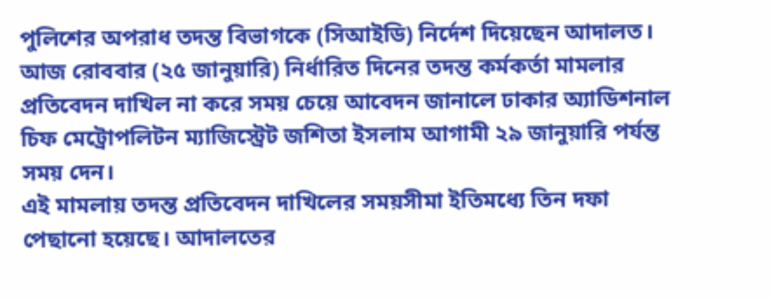পুলিশের অপরাধ তদন্ত বিভাগকে (সিআইডি) নির্দেশ দিয়েছেন আদালত।
আজ রোববার (২৫ জানুয়ারি) নির্ধারিত দিনের তদন্ত কর্মকর্তা মামলার প্রতিবেদন দাখিল না করে সময় চেয়ে আবেদন জানালে ঢাকার অ্যাডিশনাল চিফ মেট্রোপলিটন ম্যাজিস্ট্রেট জশিতা ইসলাম আগামী ২৯ জানুয়ারি পর্যন্ত সময় দেন।
এই মামলায় তদন্ত প্রতিবেদন দাখিলের সময়সীমা ইতিমধ্যে তিন দফা পেছানো হয়েছে। আদালতের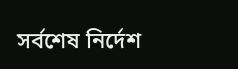সর্বশেষ নির্দেশ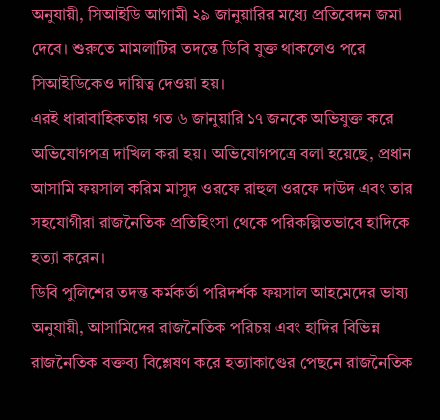অনুযায়ী, সিআইডি আগামী ২৯ জানুয়ারির মধ্যে প্রতিবেদন জমা দেবে। শুরুতে মামলাটির তদন্তে ডিবি যুক্ত থাকলেও পরে সিআইডিকেও দায়িত্ব দেওয়া হয়।
এরই ধারাবাহিকতায় গত ৬ জানুয়ারি ১৭ জনকে অভিযুক্ত করে অভিযোগপত্র দাখিল করা হয়। অভিযোগপত্রে বলা হয়েছে, প্রধান আসামি ফয়সাল করিম মাসুদ ওরফে রাহুল ওরফে দাউদ এবং তার সহযোগীরা রাজনৈতিক প্রতিহিংসা থেকে পরিকল্পিতভাবে হাদিকে হত্যা করেন।
ডিবি পুলিশের তদন্ত কর্মকর্তা পরিদর্শক ফয়সাল আহমেদের ভাষ্য অনুযায়ী, আসামিদের রাজনৈতিক পরিচয় এবং হাদির বিভিন্ন রাজনৈতিক বক্তব্য বিশ্লেষণ করে হত্যাকাণ্ডের পেছনে রাজনৈতিক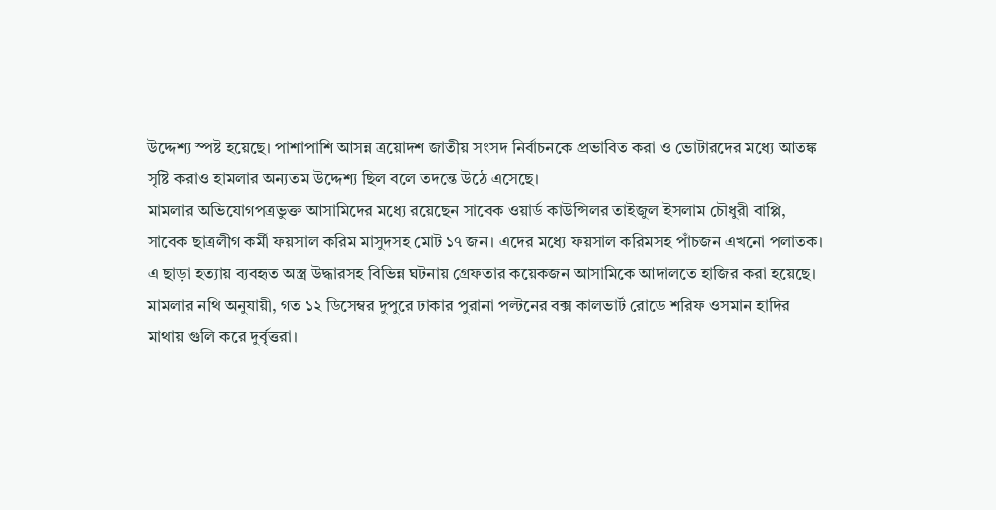উদ্দেশ্য স্পষ্ট হয়েছে। পাশাপাশি আসন্ন ত্রয়োদশ জাতীয় সংসদ নির্বাচনকে প্রভাবিত করা ও ভোটারদের মধ্যে আতঙ্ক সৃষ্টি করাও হামলার অন্যতম উদ্দেশ্য ছিল বলে তদন্তে উঠে এসেছে।
মামলার অভিযোগপত্রভুক্ত আসামিদের মধ্যে রয়েছেন সাবেক ওয়ার্ড কাউন্সিলর তাইজুল ইসলাম চৌধুরী বাপ্পি, সাবেক ছাত্রলীগ কর্মী ফয়সাল করিম মাসুদসহ মোট ১৭ জন। এদের মধ্যে ফয়সাল করিমসহ পাঁচজন এখনো পলাতক। এ ছাড়া হত্যায় ব্যবহৃত অস্ত্র উদ্ধারসহ বিভিন্ন ঘটনায় গ্রেফতার কয়েকজন আসামিকে আদালতে হাজির করা হয়েছে।
মামলার নথি অনুযায়ী, গত ১২ ডিসেম্বর দুপুরে ঢাকার পুরানা পল্টনের বক্স কালভার্ট রোডে শরিফ ওসমান হাদির মাথায় গুলি করে দুর্বৃত্তরা।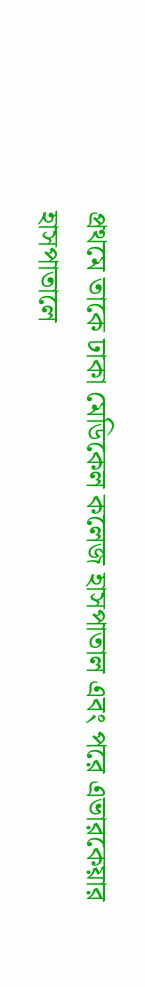প্রথমে তাকে ঢাকা মেডিকেল কলেজ হাসপাতাল এবং পরে এভারকেয়ার হাসপাতালে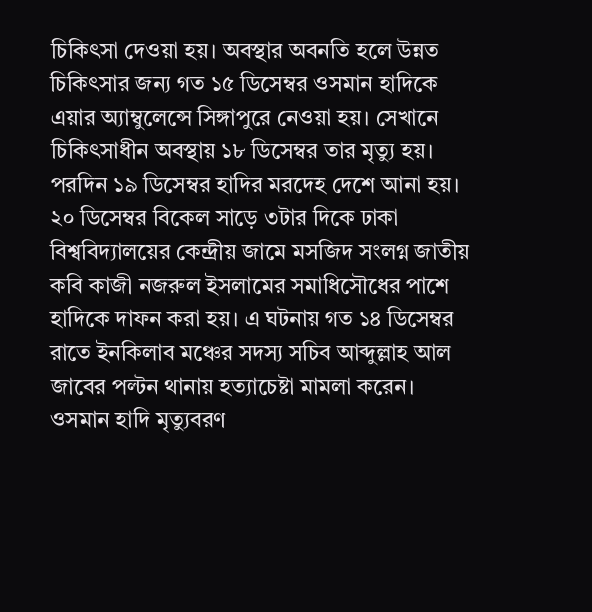চিকিৎসা দেওয়া হয়। অবস্থার অবনতি হলে উন্নত চিকিৎসার জন্য গত ১৫ ডিসেম্বর ওসমান হাদিকে এয়ার অ্যাম্বুলেন্সে সিঙ্গাপুরে নেওয়া হয়। সেখানে চিকিৎসাধীন অবস্থায় ১৮ ডিসেম্বর তার মৃত্যু হয়।
পরদিন ১৯ ডিসেম্বর হাদির মরদেহ দেশে আনা হয়। ২০ ডিসেম্বর বিকেল সাড়ে ৩টার দিকে ঢাকা বিশ্ববিদ্যালয়ের কেন্দ্রীয় জামে মসজিদ সংলগ্ন জাতীয় কবি কাজী নজরুল ইসলামের সমাধিসৌধের পাশে হাদিকে দাফন করা হয়। এ ঘটনায় গত ১৪ ডিসেম্বর রাতে ইনকিলাব মঞ্চের সদস্য সচিব আব্দুল্লাহ আল জাবের পল্টন থানায় হত্যাচেষ্টা মামলা করেন। ওসমান হাদি মৃত্যুবরণ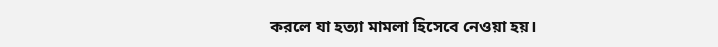করলে যা হত্যা মামলা হিসেবে নেওয়া হয়।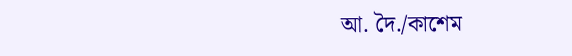আ. দৈ./কাশেম